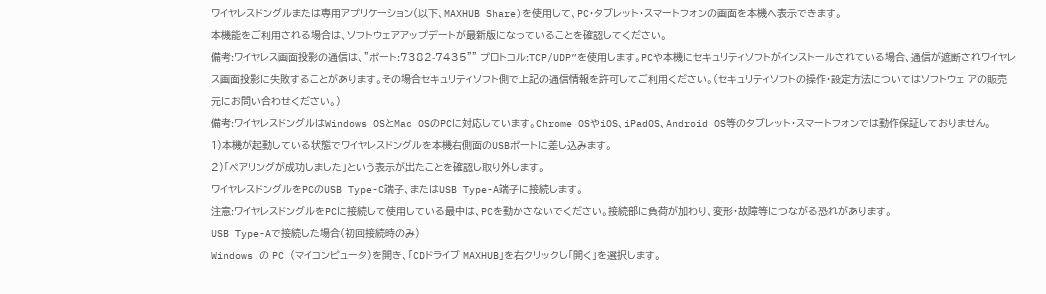ワイヤレスドングルまたは専用アプリケーション(以下、MAXHUB Share)を使用して、PC・タブレット・スマートフォンの画面を本機へ表示できます。
本機能をご利用される場合は、ソフトウェアアップデートが最新版になっていることを確認してください。
備考:ワイヤレス画面投影の通信は、”ポート:7382-7435”” プロトコル:TCP/UDP”を使用します。PCや本機にセキュリティソフトがインストールされている場合、通信が遮断されワイヤレス画面投影に失敗することがあります。その場合セキュリティソフト側で上記の通信情報を許可してご利用ください。(セキュリティソフトの操作・設定方法についてはソフトウェ アの販売元にお問い合わせください。)
備考:ワイヤレスドングルはWindows OSとMac OSのPCに対応しています。Chrome OSやiOS、iPadOS、Android OS等のタブレット・スマートフォンでは動作保証しておりません。
1)本機が起動している状態でワイヤレスドングルを本機右側面のUSBポートに差し込みます。
2)「ペアリングが成功しました」という表示が出たことを確認し取り外します。
ワイヤレスドングルをPCのUSB Type-C端子、またはUSB Type-A端子に接続します。
注意:ワイヤレスドングルをPCに接続して使用している最中は、PCを動かさないでください。接続部に負荷が加わり、変形・故障等につながる恐れがあります。
USB Type-Aで接続した場合(初回接続時のみ)
Windows の PC (マイコンピュータ)を開き、「CDドライブ MAXHUB」を右クリックし「開く」を選択します。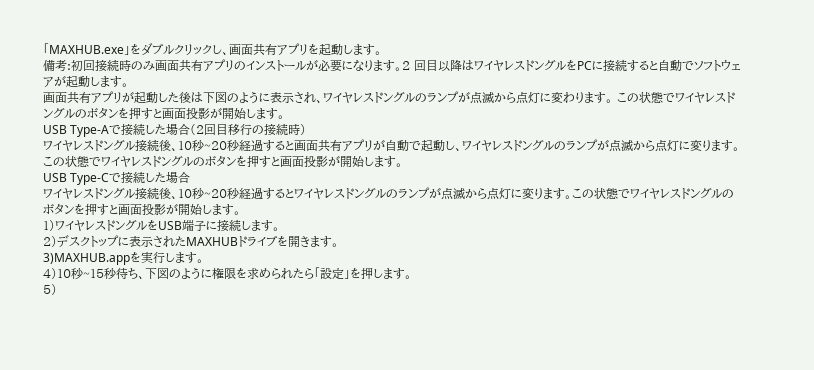「MAXHUB.exe」をダブルクリックし、画面共有アプリを起動します。
備考:初回接続時のみ画面共有アプリのインストールが必要になります。2 回目以降はワイヤレスドングルをPCに接続すると自動でソフトウェアが起動します。
画面共有アプリが起動した後は下図のように表示され、ワイヤレスドングルのランプが点滅から点灯に変わります。 この状態でワイヤレスドングルのボタンを押すと画面投影が開始します。
USB Type-Aで接続した場合(2回目移行の接続時)
ワイヤレスドングル接続後、10秒~20秒経過すると画面共有アプリが自動で起動し、ワイヤレスドングルのランプが点滅から点灯に変ります。この状態でワイヤレスドングルのボタンを押すと画面投影が開始します。
USB Type-Cで接続した場合
ワイヤレスドングル接続後、10秒~20秒経過するとワイヤレスドングルのランプが点滅から点灯に変ります。この状態でワイヤレスドングルのボタンを押すと画面投影が開始します。
1)ワイヤレスドングルをUSB端子に接続します。
2)デスクトップに表示されたMAXHUBドライブを開きます。
3)MAXHUB.appを実行します。
4)10秒~15秒待ち、下図のように権限を求められたら「設定」を押します。
5)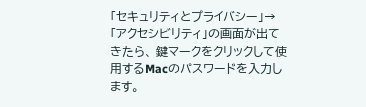「セキュリティとプライバシー」→「アクセシビリティ」の画面が出てきたら、 鍵マークをクリックして使用するMacのパスワードを入力します。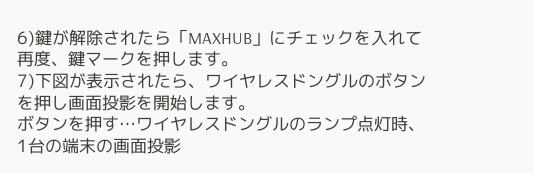6)鍵が解除されたら「MAXHUB」にチェックを入れて再度、鍵マークを押します。
7)下図が表示されたら、ワイヤレスドングルのボタンを押し画面投影を開始します。
ボタンを押す…ワイヤレスドングルのランプ点灯時、1台の端末の画面投影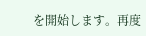を開始します。再度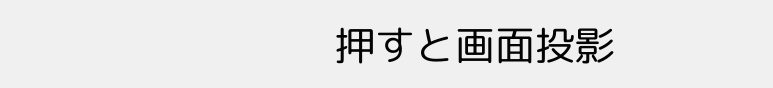押すと画面投影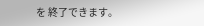を 終了できます。